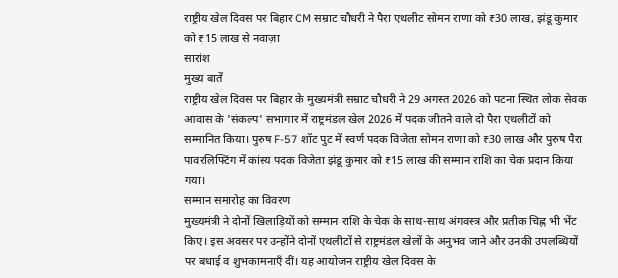राष्ट्रीय खेल दिवस पर बिहार CM सम्राट चौधरी ने पैरा एथलीट सोमन राणा को ₹30 लाख, झंडू कुमार को ₹15 लाख से नवाज़ा
सारांश
मुख्य बातें
राष्ट्रीय खेल दिवस पर बिहार के मुख्यमंत्री सम्राट चौधरी ने 29 अगस्त 2026 को पटना स्थित लोक सेवक आवास के 'संकल्प' सभागार में राष्ट्रमंडल खेल 2026 में पदक जीतने वाले दो पैरा एथलीटों को सम्मानित किया। पुरुष F-57 शॉट पुट में स्वर्ण पदक विजेता सोमन राणा को ₹30 लाख और पुरुष पैरा पावरलिफ्टिंग में कांस्य पदक विजेता झंडू कुमार को ₹15 लाख की सम्मान राशि का चेक प्रदान किया गया।
सम्मान समारोह का विवरण
मुख्यमंत्री ने दोनों खिलाड़ियों को सम्मान राशि के चेक के साथ-साथ अंगवस्त्र और प्रतीक चिह्न भी भेंट किए। इस अवसर पर उन्होंने दोनों एथलीटों से राष्ट्रमंडल खेलों के अनुभव जाने और उनकी उपलब्धियों पर बधाई व शुभकामनाएँ दीं। यह आयोजन राष्ट्रीय खेल दिवस के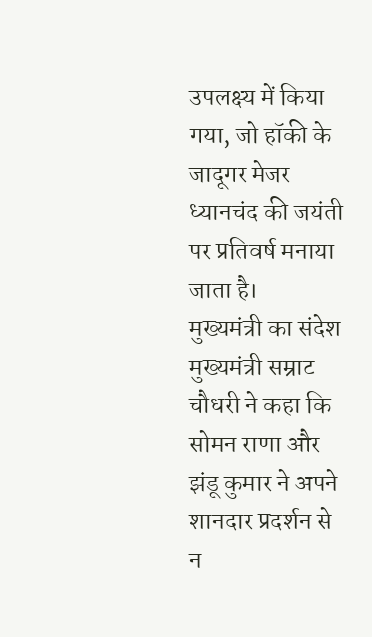उपलक्ष्य में किया गया, जो हॉकी के जादूगर मेजर ध्यानचंद की जयंती पर प्रतिवर्ष मनाया जाता है।
मुख्यमंत्री का संदेश
मुख्यमंत्री सम्राट चौधरी ने कहा कि सोमन राणा और झंडू कुमार ने अपने शानदार प्रदर्शन से न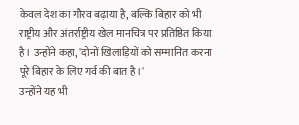केवल देश का गौरव बढ़ाया है, बल्कि बिहार को भी राष्ट्रीय और अंतर्राष्ट्रीय खेल मानचित्र पर प्रतिष्ठित किया है। उन्होंने कहा, 'दोनों खिलाड़ियों को सम्मानित करना पूरे बिहार के लिए गर्व की बात है।'
उन्होंने यह भी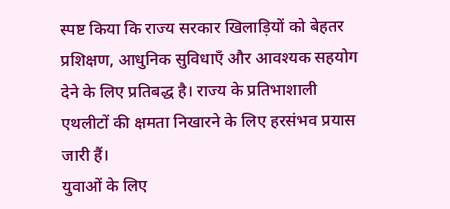स्पष्ट किया कि राज्य सरकार खिलाड़ियों को बेहतर प्रशिक्षण, आधुनिक सुविधाएँ और आवश्यक सहयोग देने के लिए प्रतिबद्ध है। राज्य के प्रतिभाशाली एथलीटों की क्षमता निखारने के लिए हरसंभव प्रयास जारी हैं।
युवाओं के लिए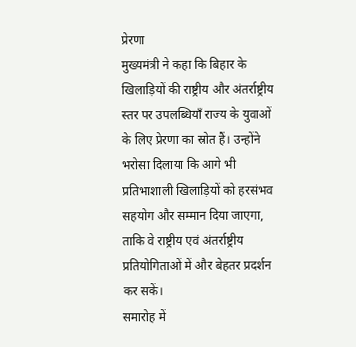प्रेरणा
मुख्यमंत्री ने कहा कि बिहार के खिलाड़ियों की राष्ट्रीय और अंतर्राष्ट्रीय स्तर पर उपलब्धियाँ राज्य के युवाओं के लिए प्रेरणा का स्रोत हैं। उन्होंने भरोसा दिलाया कि आगे भी प्रतिभाशाली खिलाड़ियों को हरसंभव सहयोग और सम्मान दिया जाएगा, ताकि वे राष्ट्रीय एवं अंतर्राष्ट्रीय प्रतियोगिताओं में और बेहतर प्रदर्शन कर सकें।
समारोह में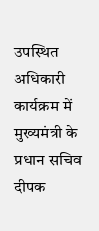उपस्थित अधिकारी
कार्यक्रम में मुख्यमंत्री के प्रधान सचिव दीपक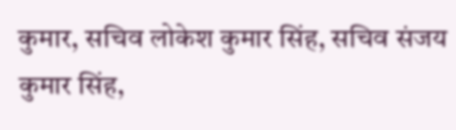कुमार, सचिव लोकेश कुमार सिंह, सचिव संजय कुमार सिंह,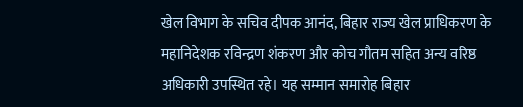खेल विभाग के सचिव दीपक आनंद, बिहार राज्य खेल प्राधिकरण के महानिदेशक रविन्द्रण शंकरण और कोच गौतम सहित अन्य वरिष्ठ अधिकारी उपस्थित रहे। यह सम्मान समारोह बिहार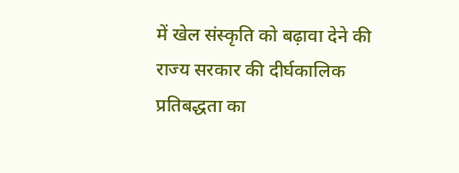में खेल संस्कृति को बढ़ावा देने की राज्य सरकार की दीर्घकालिक प्रतिबद्धता का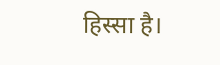हिस्सा है।